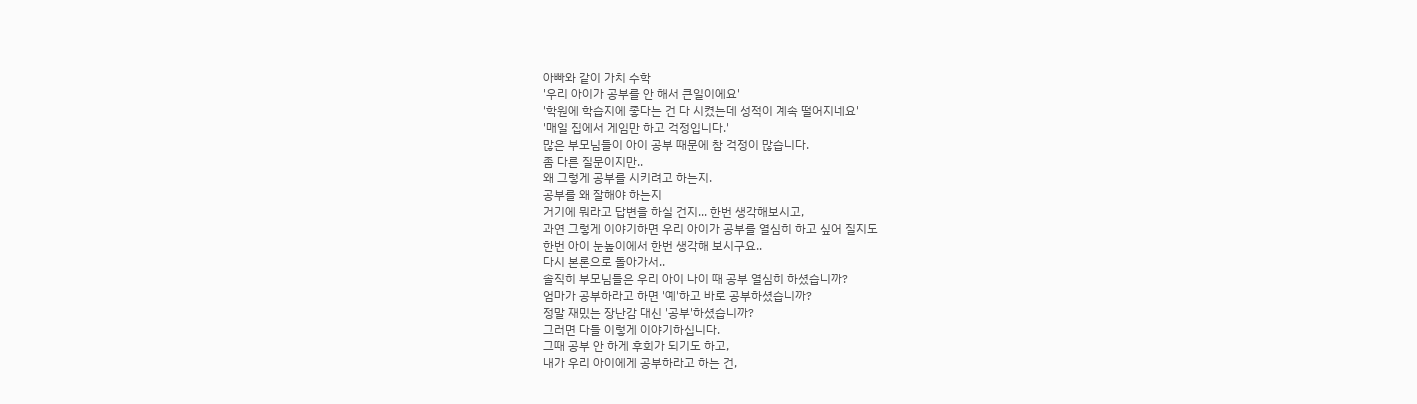아빠와 같이 가치 수학
'우리 아이가 공부를 안 해서 큰일이에요'
'학원에 학습지에 좋다는 건 다 시켰는데 성적이 계속 떨어지네요'
'매일 집에서 게임만 하고 걱정입니다.'
많은 부모님들이 아이 공부 때문에 참 걱정이 많습니다.
좀 다른 질문이지만..
왜 그렇게 공부를 시키려고 하는지.
공부를 왜 잘해야 하는지
거기에 뭐라고 답변을 하실 건지... 한번 생각해보시고,
과연 그렇게 이야기하면 우리 아이가 공부를 열심히 하고 싶어 질지도
한번 아이 눈높이에서 한번 생각해 보시구요..
다시 본론으로 돌아가서..
솔직히 부모님들은 우리 아이 나이 때 공부 열심히 하셨습니까?
엄마가 공부하라고 하면 '예'하고 바로 공부하셨습니까?
정말 재밌는 장난감 대신 '공부'하셨습니까?
그러면 다들 이렇게 이야기하십니다.
그때 공부 안 하게 후회가 되기도 하고,
내가 우리 아이에게 공부하라고 하는 건,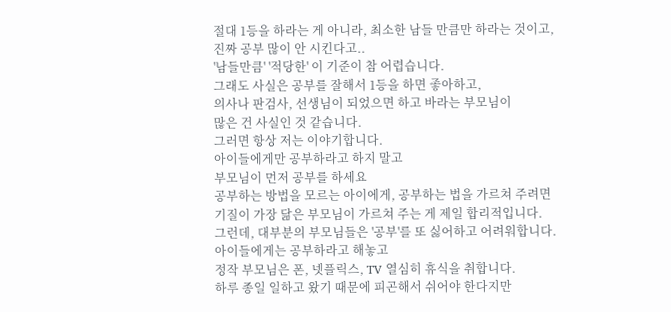절대 1등을 하라는 게 아니라, 최소한 남들 만큼만 하라는 것이고,
진짜 공부 많이 안 시킨다고..
'남들만큼' '적당한' 이 기준이 참 어렵습니다.
그래도 사실은 공부를 잘해서 1등을 하면 좋아하고,
의사나 판검사, 선생님이 되었으면 하고 바라는 부모님이
많은 건 사실인 것 같습니다.
그러면 항상 저는 이야기합니다.
아이들에게만 공부하라고 하지 말고
부모님이 먼저 공부를 하세요
공부하는 방법을 모르는 아이에게, 공부하는 법을 가르쳐 주려면
기질이 가장 닮은 부모님이 가르쳐 주는 게 제일 합리적입니다.
그런데, 대부분의 부모님들은 '공부'를 또 싫어하고 어려워합니다.
아이들에게는 공부하라고 해놓고
정작 부모님은 폰, 넷플릭스, TV 열심히 휴식을 취합니다.
하루 종일 일하고 왔기 때문에 피곤해서 쉬어야 한다지만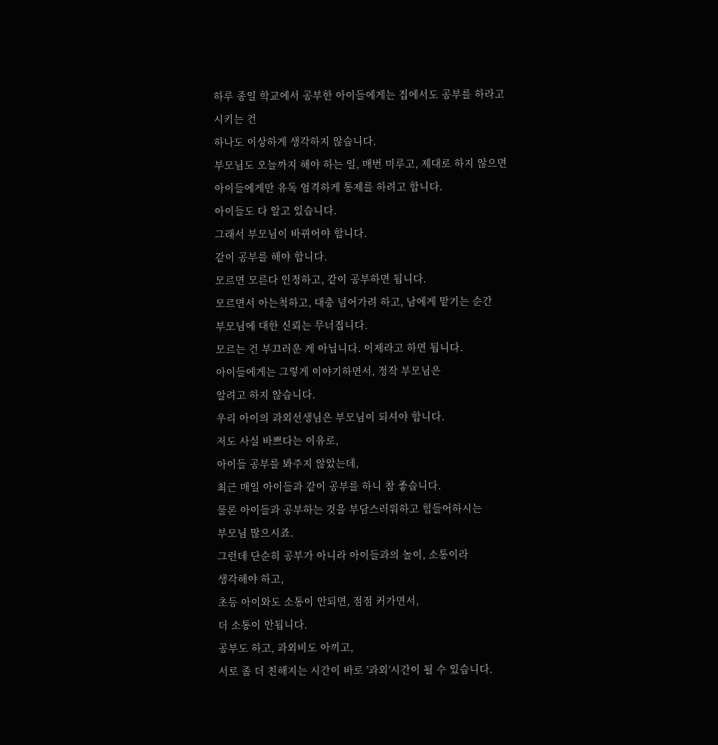하루 종일 학교에서 공부한 아이들에게는 집에서도 공부를 하라고 시키는 건
하나도 이상하게 생각하지 않습니다.
부모님도 오늘까지 해야 하는 일, 매번 미루고, 제대로 하지 않으면
아이들에게만 유독 엄격하게 통제를 하려고 합니다.
아이들도 다 알고 있습니다.
그래서 부모님이 바뀌어야 합니다.
같이 공부를 해야 합니다.
모르면 모른다 인정하고, 같이 공부하면 됩니다.
모르면서 아는척하고, 대충 넘어가려 하고, 남에게 맡기는 순간
부모님에 대한 신뢰는 무너집니다.
모르는 건 부끄러운 게 아닙니다. 이제라고 하면 됩니다.
아이들에게는 그렇게 이야기하면서, 정작 부모님은
알려고 하지 않습니다.
우리 아이의 과외선생님은 부모님이 되셔야 합니다.
저도 사실 바쁘다는 이유로,
아이들 공부를 봐주지 않았는데,
최근 매일 아이들과 같이 공부를 하니 참 좋습니다.
물론 아이들과 공부하는 것을 부담스러워하고 힘들어하시는
부모님 많으시죠.
그런데 단순히 공부가 아니라 아이들과의 놀이, 소통이라
생각해야 하고,
초등 아이와도 소통이 안되면, 점점 커가면서,
더 소통이 안됩니다.
공부도 하고, 과외비도 아끼고,
서로 좀 더 친해지는 시간이 바로 '과외'시간이 될 수 있습니다.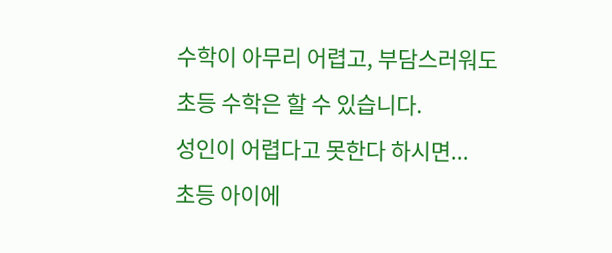수학이 아무리 어렵고, 부담스러워도
초등 수학은 할 수 있습니다.
성인이 어렵다고 못한다 하시면...
초등 아이에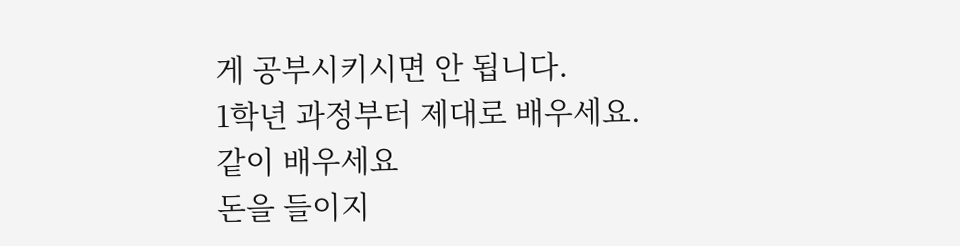게 공부시키시면 안 됩니다.
1학년 과정부터 제대로 배우세요.
같이 배우세요
돈을 들이지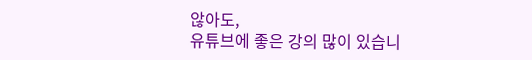않아도,
유튜브에 좋은 강의 많이 있습니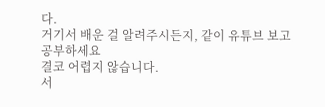다.
거기서 배운 걸 알려주시든지, 같이 유튜브 보고 공부하세요
결코 어렵지 않습니다.
서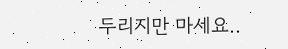두리지만 마세요..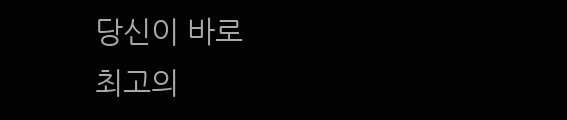당신이 바로
최고의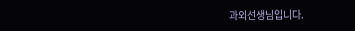과외선생님입니다.